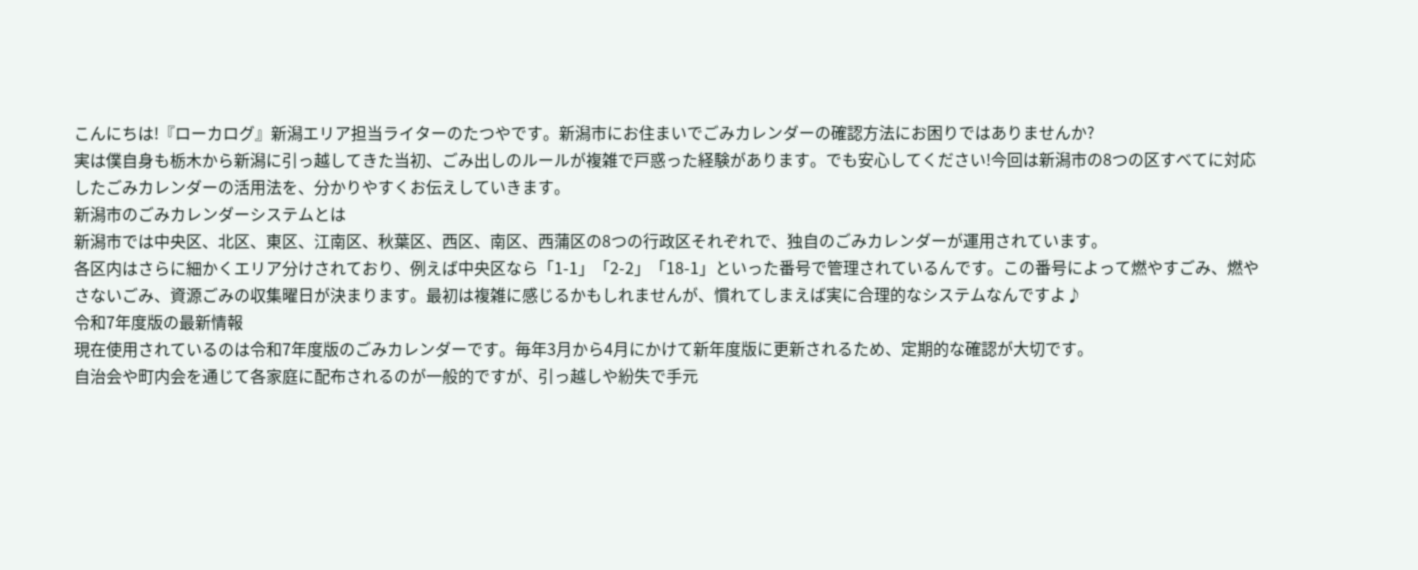こんにちは!『ローカログ』新潟エリア担当ライターのたつやです。新潟市にお住まいでごみカレンダーの確認方法にお困りではありませんか?
実は僕自身も栃木から新潟に引っ越してきた当初、ごみ出しのルールが複雑で戸惑った経験があります。でも安心してください!今回は新潟市の8つの区すべてに対応したごみカレンダーの活用法を、分かりやすくお伝えしていきます。
新潟市のごみカレンダーシステムとは
新潟市では中央区、北区、東区、江南区、秋葉区、西区、南区、西蒲区の8つの行政区それぞれで、独自のごみカレンダーが運用されています。
各区内はさらに細かくエリア分けされており、例えば中央区なら「1-1」「2-2」「18-1」といった番号で管理されているんです。この番号によって燃やすごみ、燃やさないごみ、資源ごみの収集曜日が決まります。最初は複雑に感じるかもしれませんが、慣れてしまえば実に合理的なシステムなんですよ♪
令和7年度版の最新情報
現在使用されているのは令和7年度版のごみカレンダーです。毎年3月から4月にかけて新年度版に更新されるため、定期的な確認が大切です。
自治会や町内会を通じて各家庭に配布されるのが一般的ですが、引っ越しや紛失で手元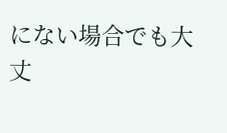にない場合でも大丈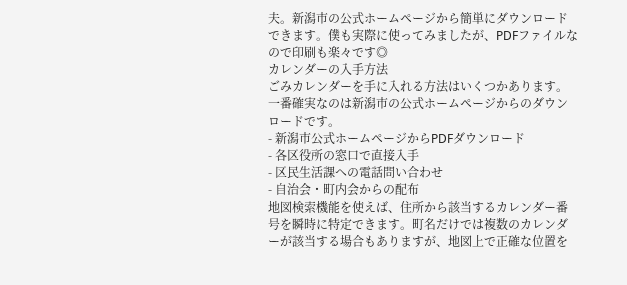夫。新潟市の公式ホームページから簡単にダウンロードできます。僕も実際に使ってみましたが、PDFファイルなので印刷も楽々です◎
カレンダーの入手方法
ごみカレンダーを手に入れる方法はいくつかあります。一番確実なのは新潟市の公式ホームページからのダウンロードです。
- 新潟市公式ホームページからPDFダウンロード
- 各区役所の窓口で直接入手
- 区民生活課への電話問い合わせ
- 自治会・町内会からの配布
地図検索機能を使えば、住所から該当するカレンダー番号を瞬時に特定できます。町名だけでは複数のカレンダーが該当する場合もありますが、地図上で正確な位置を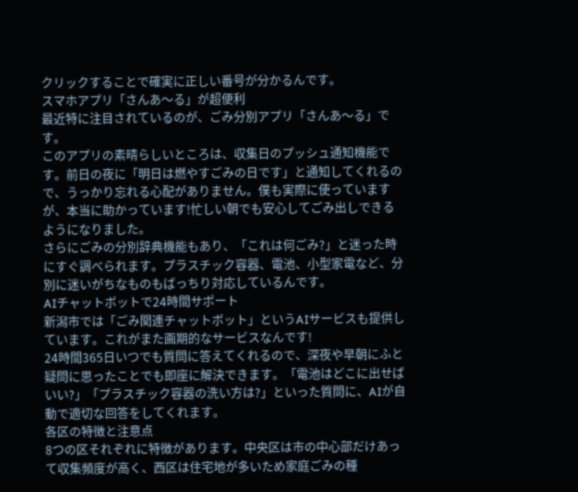クリックすることで確実に正しい番号が分かるんです。
スマホアプリ「さんあ〜る」が超便利
最近特に注目されているのが、ごみ分別アプリ「さんあ〜る」です。
このアプリの素晴らしいところは、収集日のプッシュ通知機能です。前日の夜に「明日は燃やすごみの日です」と通知してくれるので、うっかり忘れる心配がありません。僕も実際に使っていますが、本当に助かっています!忙しい朝でも安心してごみ出しできるようになりました。
さらにごみの分別辞典機能もあり、「これは何ごみ?」と迷った時にすぐ調べられます。プラスチック容器、電池、小型家電など、分別に迷いがちなものもばっちり対応しているんです。
AIチャットボットで24時間サポート
新潟市では「ごみ関連チャットボット」というAIサービスも提供しています。これがまた画期的なサービスなんです!
24時間365日いつでも質問に答えてくれるので、深夜や早朝にふと疑問に思ったことでも即座に解決できます。「電池はどこに出せばいい?」「プラスチック容器の洗い方は?」といった質問に、AIが自動で適切な回答をしてくれます。
各区の特徴と注意点
8つの区それぞれに特徴があります。中央区は市の中心部だけあって収集頻度が高く、西区は住宅地が多いため家庭ごみの種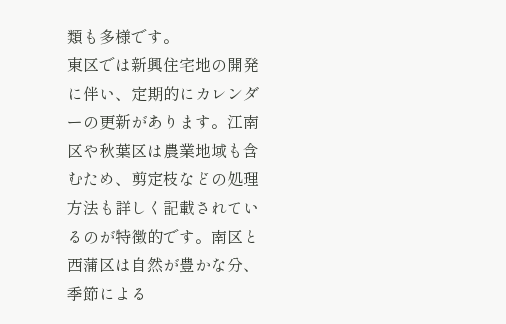類も多様です。
東区では新興住宅地の開発に伴い、定期的にカレンダーの更新があります。江南区や秋葉区は農業地域も含むため、剪定枝などの処理方法も詳しく記載されているのが特徴的です。南区と西蒲区は自然が豊かな分、季節による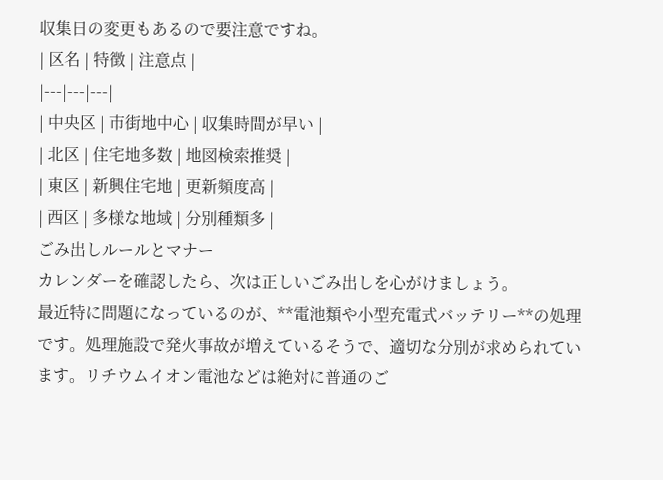収集日の変更もあるので要注意ですね。
| 区名 | 特徴 | 注意点 |
|---|---|---|
| 中央区 | 市街地中心 | 収集時間が早い |
| 北区 | 住宅地多数 | 地図検索推奨 |
| 東区 | 新興住宅地 | 更新頻度高 |
| 西区 | 多様な地域 | 分別種類多 |
ごみ出しルールとマナー
カレンダーを確認したら、次は正しいごみ出しを心がけましょう。
最近特に問題になっているのが、**電池類や小型充電式バッテリー**の処理です。処理施設で発火事故が増えているそうで、適切な分別が求められています。リチウムイオン電池などは絶対に普通のご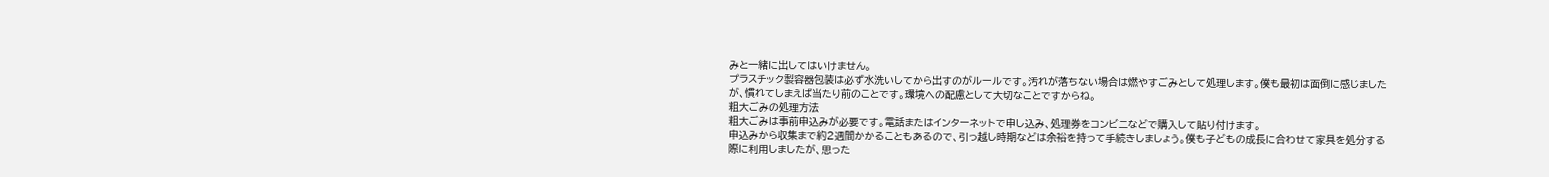みと一緒に出してはいけません。
プラスチック製容器包装は必ず水洗いしてから出すのがルールです。汚れが落ちない場合は燃やすごみとして処理します。僕も最初は面倒に感じましたが、慣れてしまえば当たり前のことです。環境への配慮として大切なことですからね。
粗大ごみの処理方法
粗大ごみは事前申込みが必要です。電話またはインターネットで申し込み、処理券をコンビニなどで購入して貼り付けます。
申込みから収集まで約2週間かかることもあるので、引っ越し時期などは余裕を持って手続きしましょう。僕も子どもの成長に合わせて家具を処分する際に利用しましたが、思った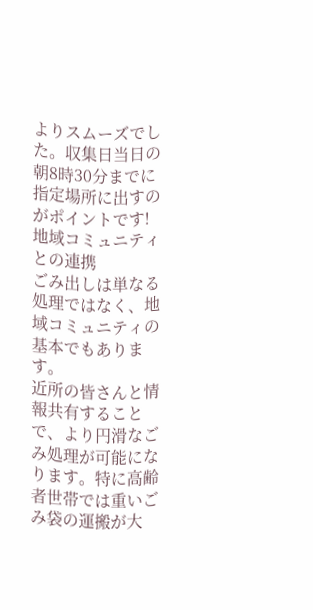よりスムーズでした。収集日当日の朝8時30分までに指定場所に出すのがポイントです!
地域コミュニティとの連携
ごみ出しは単なる処理ではなく、地域コミュニティの基本でもあります。
近所の皆さんと情報共有することで、より円滑なごみ処理が可能になります。特に高齢者世帯では重いごみ袋の運搬が大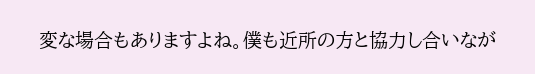変な場合もありますよね。僕も近所の方と協力し合いなが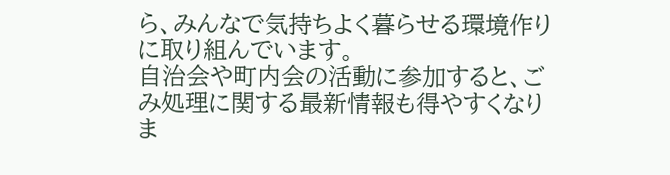ら、みんなで気持ちよく暮らせる環境作りに取り組んでいます。
自治会や町内会の活動に参加すると、ごみ処理に関する最新情報も得やすくなりま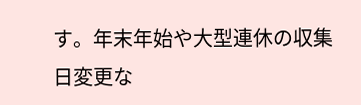す。年末年始や大型連休の収集日変更な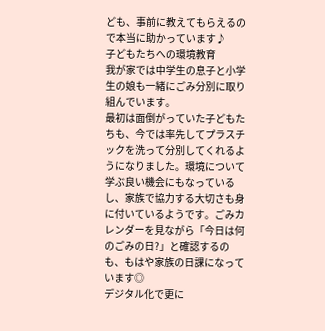ども、事前に教えてもらえるので本当に助かっています♪
子どもたちへの環境教育
我が家では中学生の息子と小学生の娘も一緒にごみ分別に取り組んでいます。
最初は面倒がっていた子どもたちも、今では率先してプラスチックを洗って分別してくれるようになりました。環境について学ぶ良い機会にもなっているし、家族で協力する大切さも身に付いているようです。ごみカレンダーを見ながら「今日は何のごみの日?」と確認するのも、もはや家族の日課になっています◎
デジタル化で更に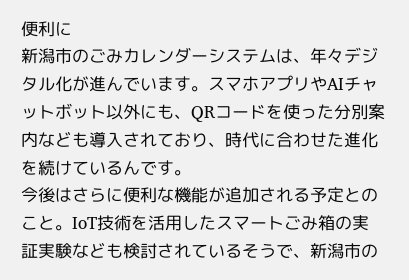便利に
新潟市のごみカレンダーシステムは、年々デジタル化が進んでいます。スマホアプリやAIチャットボット以外にも、QRコードを使った分別案内なども導入されており、時代に合わせた進化を続けているんです。
今後はさらに便利な機能が追加される予定とのこと。IoT技術を活用したスマートごみ箱の実証実験なども検討されているそうで、新潟市の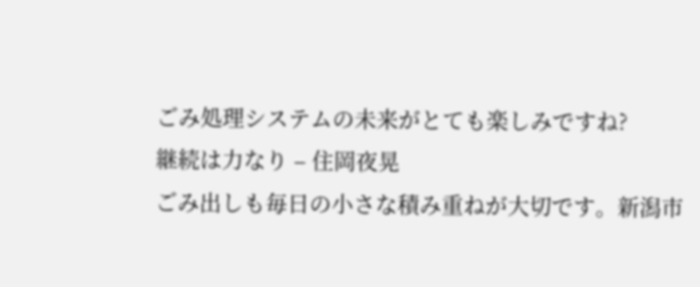ごみ処理システムの未来がとても楽しみですね?
継続は力なり – 住岡夜晃
ごみ出しも毎日の小さな積み重ねが大切です。新潟市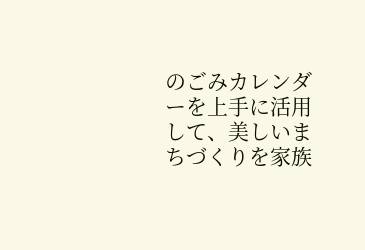のごみカレンダーを上手に活用して、美しいまちづくりを家族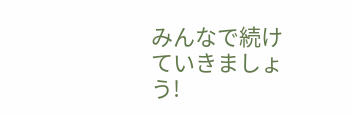みんなで続けていきましょう!